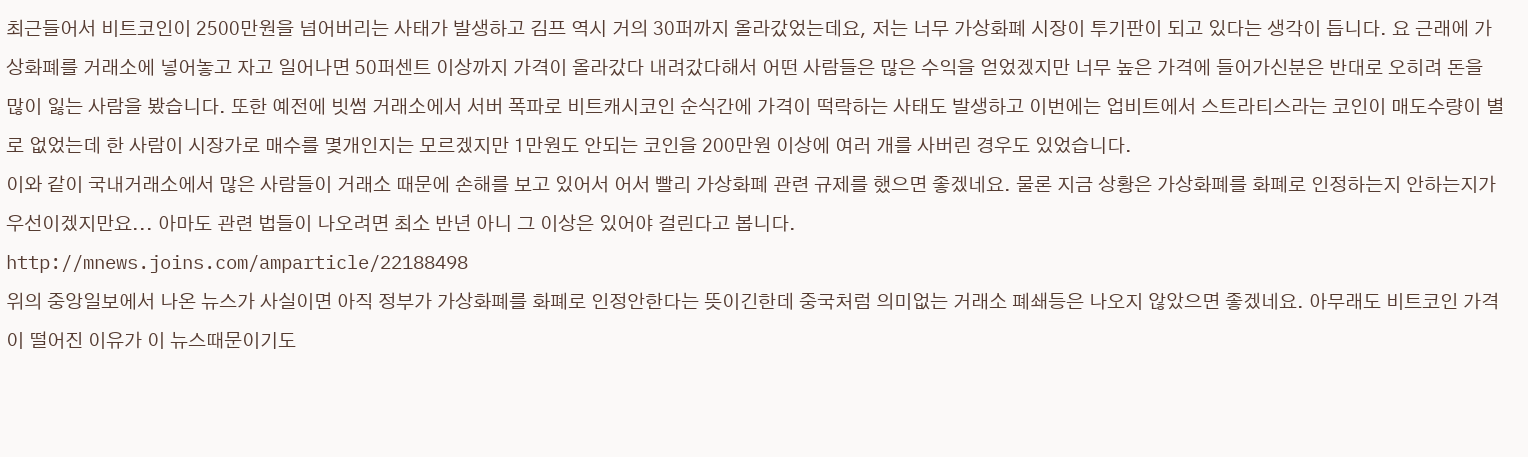최근들어서 비트코인이 2500만원을 넘어버리는 사태가 발생하고 김프 역시 거의 30퍼까지 올라갔었는데요, 저는 너무 가상화폐 시장이 투기판이 되고 있다는 생각이 듭니다. 요 근래에 가상화폐를 거래소에 넣어놓고 자고 일어나면 50퍼센트 이상까지 가격이 올라갔다 내려갔다해서 어떤 사람들은 많은 수익을 얻었겠지만 너무 높은 가격에 들어가신분은 반대로 오히려 돈을 많이 잃는 사람을 봤습니다. 또한 예전에 빗썸 거래소에서 서버 폭파로 비트캐시코인 순식간에 가격이 떡락하는 사태도 발생하고 이번에는 업비트에서 스트라티스라는 코인이 매도수량이 별로 없었는데 한 사람이 시장가로 매수를 몇개인지는 모르겠지만 1만원도 안되는 코인을 200만원 이상에 여러 개를 사버린 경우도 있었습니다.
이와 같이 국내거래소에서 많은 사람들이 거래소 때문에 손해를 보고 있어서 어서 빨리 가상화폐 관련 규제를 했으면 좋겠네요. 물론 지금 상황은 가상화폐를 화폐로 인정하는지 안하는지가 우선이겠지만요... 아마도 관련 법들이 나오려면 최소 반년 아니 그 이상은 있어야 걸린다고 봅니다.
http://mnews.joins.com/amparticle/22188498
위의 중앙일보에서 나온 뉴스가 사실이면 아직 정부가 가상화폐를 화폐로 인정안한다는 뜻이긴한데 중국처럼 의미없는 거래소 폐쇄등은 나오지 않았으면 좋겠네요. 아무래도 비트코인 가격이 떨어진 이유가 이 뉴스때문이기도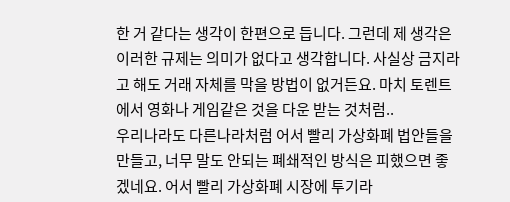한 거 같다는 생각이 한편으로 듭니다. 그런데 제 생각은 이러한 규제는 의미가 없다고 생각합니다. 사실상 금지라고 해도 거래 자체를 막을 방법이 없거든요. 마치 토렌트에서 영화나 게임같은 것을 다운 받는 것처럼..
우리나라도 다른나라처럼 어서 빨리 가상화폐 법안들을 만들고, 너무 말도 안되는 폐쇄적인 방식은 피했으면 좋겠네요. 어서 빨리 가상화폐 시장에 투기라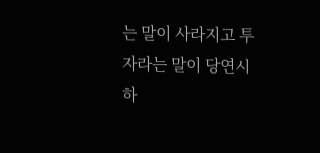는 말이 사라지고 투자라는 말이 당연시하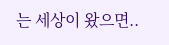는 세상이 왔으면..